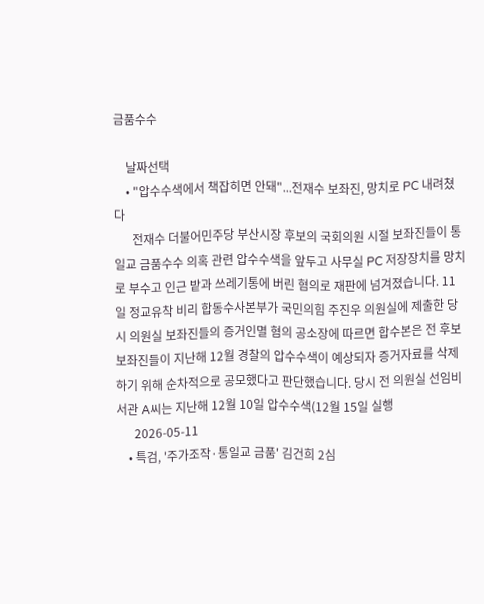금품수수

    날짜선택
    • "압수수색에서 책잡히면 안돼"...전재수 보좌진, 망치로 PC 내려쳤다
      전재수 더불어민주당 부산시장 후보의 국회의원 시절 보좌진들이 통일교 금품수수 의혹 관련 압수수색을 앞두고 사무실 PC 저장장치를 망치로 부수고 인근 밭과 쓰레기통에 버린 혐의로 재판에 넘겨졌습니다. 11일 정교유착 비리 합동수사본부가 국민의힘 주진우 의원실에 제출한 당시 의원실 보좌진들의 증거인멸 혐의 공소장에 따르면 합수본은 전 후보 보좌진들이 지난해 12월 경찰의 압수수색이 예상되자 증거자료를 삭제하기 위해 순차적으로 공모했다고 판단했습니다. 당시 전 의원실 선임비서관 A씨는 지난해 12월 10일 압수수색(12월 15일 실행
      2026-05-11
    • 특검, '주가조작·통일교 금품' 김건희 2심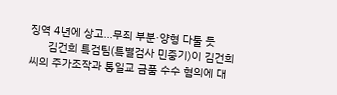징역 4년에 상고...무죄 부분·양형 다툴 듯
      김건희 특검팀(특별검사 민중기)이 김건희 씨의 주가조작과 통일교 금품 수수 혐의에 대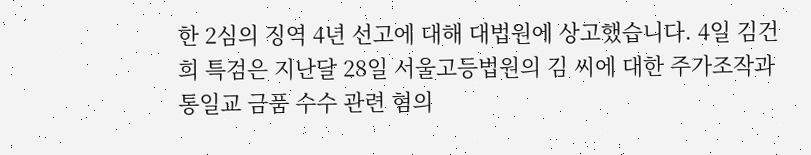한 2심의 징역 4년 선고에 대해 대법원에 상고했습니다. 4일 김건희 특검은 지난달 28일 서울고등법원의 김 씨에 대한 주가조작과 통일교 금품 수수 관련 혐의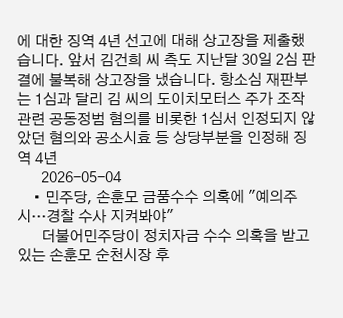에 대한 징역 4년 선고에 대해 상고장을 제출했습니다. 앞서 김건희 씨 측도 지난달 30일 2심 판결에 불복해 상고장을 냈습니다. 항소심 재판부는 1심과 달리 김 씨의 도이치모터스 주가 조작 관련 공동정범 혐의를 비롯한 1심서 인정되지 않았던 혐의와 공소시효 등 상당부분을 인정해 징역 4년
      2026-05-04
    • 민주당, 손훈모 금품수수 의혹에 "예의주시…경찰 수사 지켜봐야"
      더불어민주당이 정치자금 수수 의혹을 받고 있는 손훈모 순천시장 후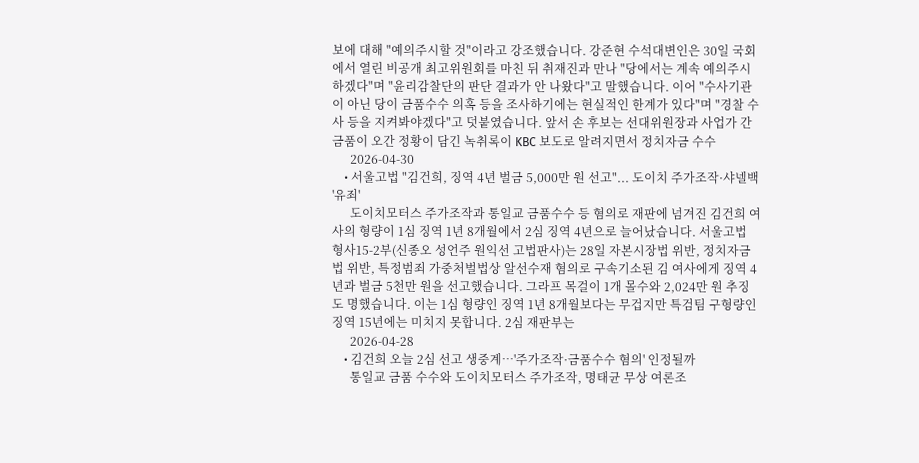보에 대해 "예의주시할 것"이라고 강조했습니다. 강준현 수석대변인은 30일 국회에서 열린 비공개 최고위원회를 마친 뒤 취재진과 만나 "당에서는 계속 예의주시하겠다"며 "윤리감찰단의 판단 결과가 안 나왔다"고 말했습니다. 이어 "수사기관이 아닌 당이 금품수수 의혹 등을 조사하기에는 현실적인 한계가 있다"며 "경찰 수사 등을 지켜봐야겠다"고 덧붙였습니다. 앞서 손 후보는 선대위원장과 사업가 간 금품이 오간 정황이 담긴 녹취록이 KBC 보도로 알려지면서 정치자금 수수
      2026-04-30
    • 서울고법 "김건희, 징역 4년 벌금 5,000만 원 선고"... 도이치 주가조작·샤넬백 '유죄'
      도이치모터스 주가조작과 통일교 금품수수 등 혐의로 재판에 넘겨진 김건희 여사의 형량이 1심 징역 1년 8개월에서 2심 징역 4년으로 늘어났습니다. 서울고법 형사15-2부(신종오 성언주 원익선 고법판사)는 28일 자본시장법 위반, 정치자금법 위반, 특정범죄 가중처벌법상 알선수재 혐의로 구속기소된 김 여사에게 징역 4년과 벌금 5천만 원을 선고했습니다. 그라프 목걸이 1개 몰수와 2,024만 원 추징도 명했습니다. 이는 1심 형량인 징역 1년 8개월보다는 무겁지만 특검팀 구형량인 징역 15년에는 미치지 못합니다. 2심 재판부는
      2026-04-28
    • 김건희 오늘 2심 선고 생중계…'주가조작·금품수수 혐의' 인정될까
      통일교 금품 수수와 도이치모터스 주가조작, 명태균 무상 여론조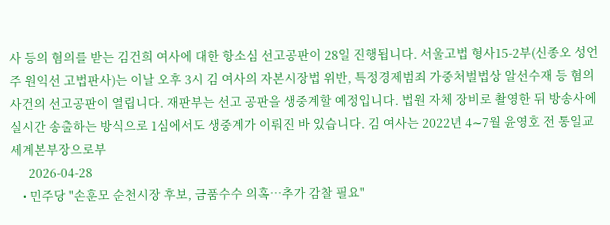사 등의 혐의를 받는 김건희 여사에 대한 항소심 선고공판이 28일 진행됩니다. 서울고법 형사15-2부(신종오 성언주 원익선 고법판사)는 이날 오후 3시 김 여사의 자본시장법 위반, 특정경제범죄 가중처벌법상 알선수재 등 혐의 사건의 선고공판이 열립니다. 재판부는 선고 공판을 생중계할 예정입니다. 법원 자체 장비로 촬영한 뒤 방송사에 실시간 송출하는 방식으로 1심에서도 생중계가 이뤄진 바 있습니다. 김 여사는 2022년 4∼7월 윤영호 전 통일교 세계본부장으로부
      2026-04-28
    • 민주당 "손훈모 순천시장 후보, 금품수수 의혹…추가 감찰 필요"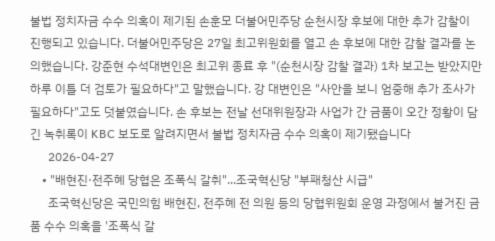불법 정치자금 수수 의혹이 제기된 손훈모 더불어민주당 순천시장 후보에 대한 추가 감찰이 진행되고 있습니다. 더불어민주당은 27일 최고위원회를 열고 손 후보에 대한 감찰 결과를 논의했습니다. 강준현 수석대변인은 최고위 종료 후 "(순천시장 감찰 결과) 1차 보고는 받았지만 하루 이틀 더 검토가 필요하다"고 말했습니다. 강 대변인은 "사안을 보니 엄중해 추가 조사가 필요하다"고도 덧붙였습니다. 손 후보는 전날 선대위원장과 사업가 간 금품이 오간 정황이 담긴 녹취록이 KBC 보도로 알려지면서 불법 정치자금 수수 의혹이 제기됐습니다
      2026-04-27
    • "배현진·전주혜 당협은 조폭식 갈취"...조국혁신당 "부패청산 시급"
      조국혁신당은 국민의힘 배현진, 전주혜 전 의원 등의 당협위원회 운영 과정에서 불거진 금품 수수 의혹을 '조폭식 갈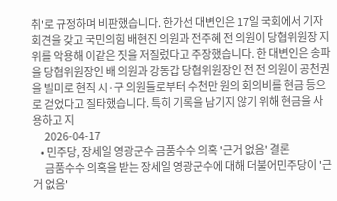취'로 규정하며 비판했습니다. 한가선 대변인은 17일 국회에서 기자회견을 갖고 국민의힘 배현진 의원과 전주혜 전 의원이 당협위원장 지위를 악용해 이같은 짓을 저질렀다고 주장했습니다. 한 대변인은 송파을 당협위원장인 배 의원과 강동갑 당협위원장인 전 전 의원이 공천권을 빌미로 현직 시·구 의원들로부터 수천만 원의 회의비를 현금 등으로 걷었다고 질타했습니다. 특히 기록을 남기지 않기 위해 현금을 사용하고 지
      2026-04-17
    • 민주당, 장세일 영광군수 금품수수 의혹 '근거 없음' 결론
      금품수수 의혹을 받는 장세일 영광군수에 대해 더불어민주당이 '근거 없음'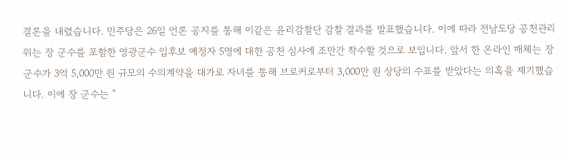결론을 내렸습니다. 민주당은 26일 언론 공지를 통해 이같은 윤리감찰단 감찰 결과를 발표했습니다. 이에 따라 전남도당 공천관리위는 장 군수를 포함한 영광군수 입후보 예정자 5명에 대한 공천 심사에 조만간 착수할 것으로 보입니다. 앞서 한 온라인 매체는 장 군수가 3억 5,000만 원 규모의 수의계약을 대가로 자녀를 통해 브로커로부터 3,000만 원 상당의 수표를 받았다는 의혹을 제기했습니다. 이에 장 군수는 "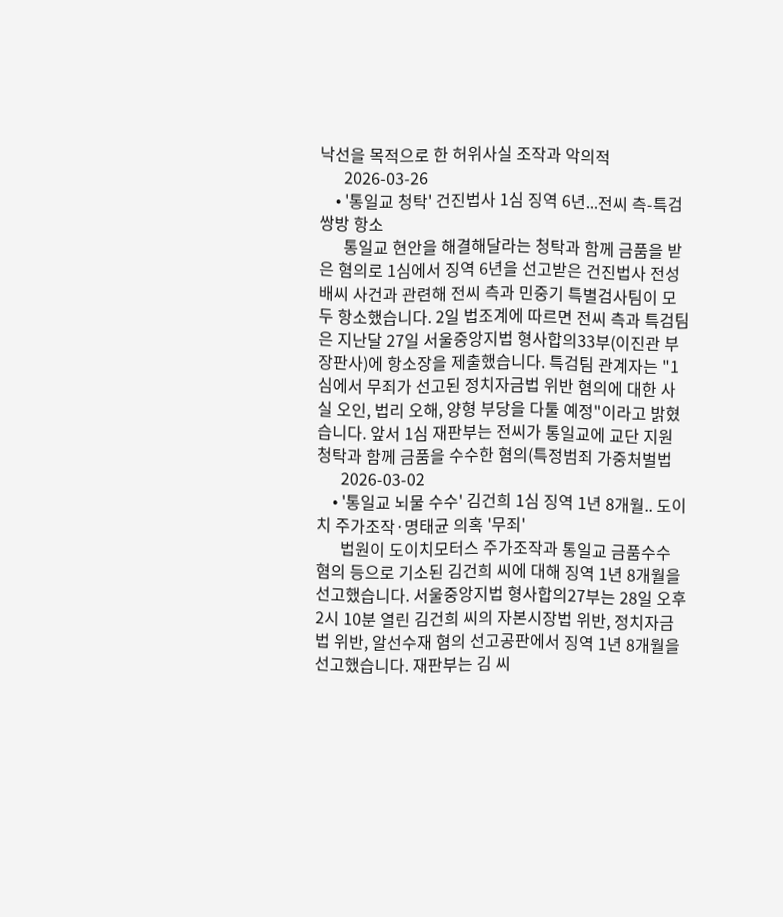낙선을 목적으로 한 허위사실 조작과 악의적
      2026-03-26
    • '통일교 청탁' 건진법사 1심 징역 6년...전씨 측-특검 쌍방 항소
      통일교 현안을 해결해달라는 청탁과 함께 금품을 받은 혐의로 1심에서 징역 6년을 선고받은 건진법사 전성배씨 사건과 관련해 전씨 측과 민중기 특별검사팀이 모두 항소했습니다. 2일 법조계에 따르면 전씨 측과 특검팀은 지난달 27일 서울중앙지법 형사합의33부(이진관 부장판사)에 항소장을 제출했습니다. 특검팀 관계자는 "1심에서 무죄가 선고된 정치자금법 위반 혐의에 대한 사실 오인, 법리 오해, 양형 부당을 다툴 예정"이라고 밝혔습니다. 앞서 1심 재판부는 전씨가 통일교에 교단 지원 청탁과 함께 금품을 수수한 혐의(특정범죄 가중처벌법
      2026-03-02
    • '통일교 뇌물 수수' 김건희 1심 징역 1년 8개월.. 도이치 주가조작·명태균 의혹 '무죄'
      법원이 도이치모터스 주가조작과 통일교 금품수수 혐의 등으로 기소된 김건희 씨에 대해 징역 1년 8개월을 선고했습니다. 서울중앙지법 형사합의27부는 28일 오후 2시 10분 열린 김건희 씨의 자본시장법 위반, 정치자금법 위반, 알선수재 혐의 선고공판에서 징역 1년 8개월을 선고했습니다. 재판부는 김 씨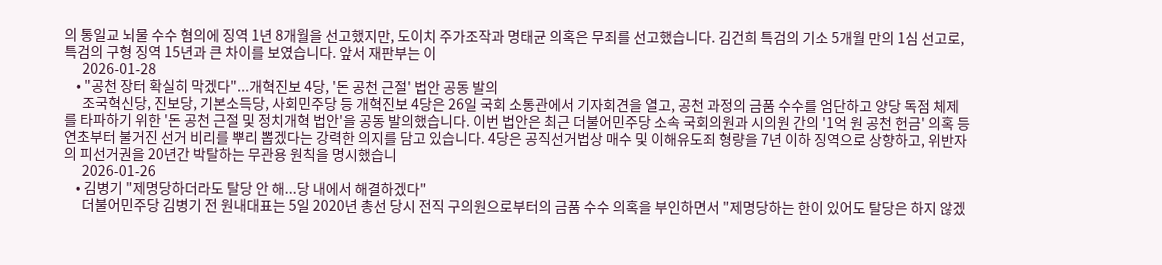의 통일교 뇌물 수수 혐의에 징역 1년 8개월을 선고했지만, 도이치 주가조작과 명태균 의혹은 무죄를 선고했습니다. 김건희 특검의 기소 5개월 만의 1심 선고로, 특검의 구형 징역 15년과 큰 차이를 보였습니다. 앞서 재판부는 이
      2026-01-28
    • "공천 장터 확실히 막겠다"...개혁진보 4당, '돈 공천 근절' 법안 공동 발의
      조국혁신당, 진보당, 기본소득당, 사회민주당 등 개혁진보 4당은 26일 국회 소통관에서 기자회견을 열고, 공천 과정의 금품 수수를 엄단하고 양당 독점 체제를 타파하기 위한 '돈 공천 근절 및 정치개혁 법안'을 공동 발의했습니다. 이번 법안은 최근 더불어민주당 소속 국회의원과 시의원 간의 '1억 원 공천 헌금' 의혹 등 연초부터 불거진 선거 비리를 뿌리 뽑겠다는 강력한 의지를 담고 있습니다. 4당은 공직선거법상 매수 및 이해유도죄 형량을 7년 이하 징역으로 상향하고, 위반자의 피선거권을 20년간 박탈하는 무관용 원칙을 명시했습니
      2026-01-26
    • 김병기 "제명당하더라도 탈당 안 해...당 내에서 해결하겠다"
      더불어민주당 김병기 전 원내대표는 5일 2020년 총선 당시 전직 구의원으로부터의 금품 수수 의혹을 부인하면서 "제명당하는 한이 있어도 탈당은 하지 않겠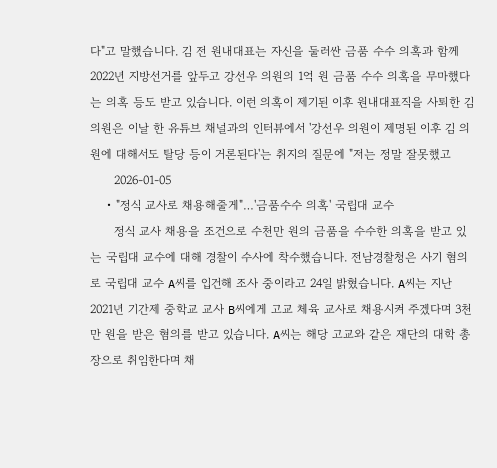다"고 말했습니다. 김 전 원내대표는 자신을 둘러싼 금품 수수 의혹과 함께 2022년 지방선거를 앞두고 강선우 의원의 1억 원 금품 수수 의혹을 무마했다는 의혹 등도 받고 있습니다. 이런 의혹이 제기된 이후 원내대표직을 사퇴한 김 의원은 이날 한 유튜브 채널과의 인터뷰에서 '강선우 의원이 제명된 이후 김 의원에 대해서도 탈당 등이 거론된다'는 취지의 질문에 "저는 정말 잘못했고
      2026-01-05
    • "정식 교사로 채용해줄게"…'금품수수 의혹' 국립대 교수
      정식 교사 채용을 조건으로 수천만 원의 금품을 수수한 의혹을 받고 있는 국립대 교수에 대해 경찰이 수사에 착수했습니다. 전남경찰청은 사기 혐의로 국립대 교수 A씨를 입건해 조사 중이라고 24일 밝혔습니다. A씨는 지난 2021년 기간제 중학교 교사 B씨에게 고교 체육 교사로 채용시켜 주겠다며 3천만 원을 받은 혐의를 받고 있습니다. A씨는 해당 고교와 같은 재단의 대학 총장으로 취임한다며 채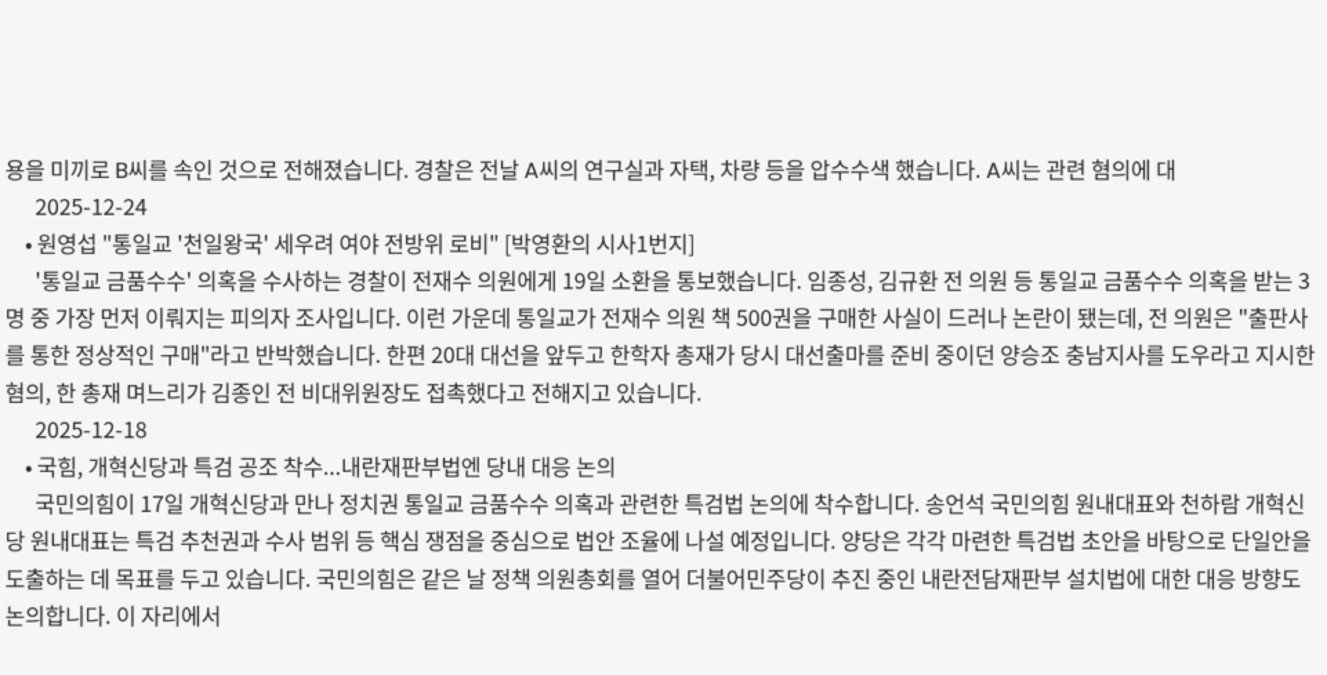용을 미끼로 B씨를 속인 것으로 전해졌습니다. 경찰은 전날 A씨의 연구실과 자택, 차량 등을 압수수색 했습니다. A씨는 관련 혐의에 대
      2025-12-24
    • 원영섭 "통일교 '천일왕국' 세우려 여야 전방위 로비" [박영환의 시사1번지]
      '통일교 금품수수' 의혹을 수사하는 경찰이 전재수 의원에게 19일 소환을 통보했습니다. 임종성, 김규환 전 의원 등 통일교 금품수수 의혹을 받는 3명 중 가장 먼저 이뤄지는 피의자 조사입니다. 이런 가운데 통일교가 전재수 의원 책 500권을 구매한 사실이 드러나 논란이 됐는데, 전 의원은 "출판사를 통한 정상적인 구매"라고 반박했습니다. 한편 20대 대선을 앞두고 한학자 총재가 당시 대선출마를 준비 중이던 양승조 충남지사를 도우라고 지시한 혐의, 한 총재 며느리가 김종인 전 비대위원장도 접촉했다고 전해지고 있습니다.
      2025-12-18
    • 국힘, 개혁신당과 특검 공조 착수...내란재판부법엔 당내 대응 논의
      국민의힘이 17일 개혁신당과 만나 정치권 통일교 금품수수 의혹과 관련한 특검법 논의에 착수합니다. 송언석 국민의힘 원내대표와 천하람 개혁신당 원내대표는 특검 추천권과 수사 범위 등 핵심 쟁점을 중심으로 법안 조율에 나설 예정입니다. 양당은 각각 마련한 특검법 초안을 바탕으로 단일안을 도출하는 데 목표를 두고 있습니다. 국민의힘은 같은 날 정책 의원총회를 열어 더불어민주당이 추진 중인 내란전담재판부 설치법에 대한 대응 방향도 논의합니다. 이 자리에서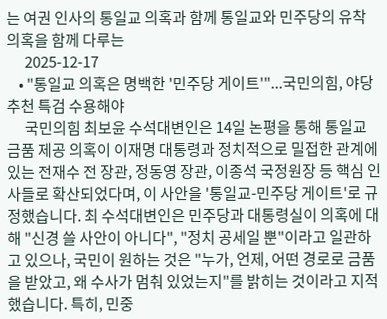는 여권 인사의 통일교 의혹과 함께 통일교와 민주당의 유착 의혹을 함께 다루는
      2025-12-17
    • "통일교 의혹은 명백한 '민주당 게이트'"...국민의힘, 야당 추천 특검 수용해야
      국민의힘 최보윤 수석대변인은 14일 논평을 통해 통일교 금품 제공 의혹이 이재명 대통령과 정치적으로 밀접한 관계에 있는 전재수 전 장관, 정동영 장관, 이종석 국정원장 등 핵심 인사들로 확산되었다며, 이 사안을 '통일교-민주당 게이트'로 규정했습니다. 최 수석대변인은 민주당과 대통령실이 의혹에 대해 "신경 쓸 사안이 아니다", "정치 공세일 뿐"이라고 일관하고 있으나, 국민이 원하는 것은 "누가, 언제, 어떤 경로로 금품을 받았고, 왜 수사가 멈춰 있었는지"를 밝히는 것이라고 지적했습니다. 특히, 민중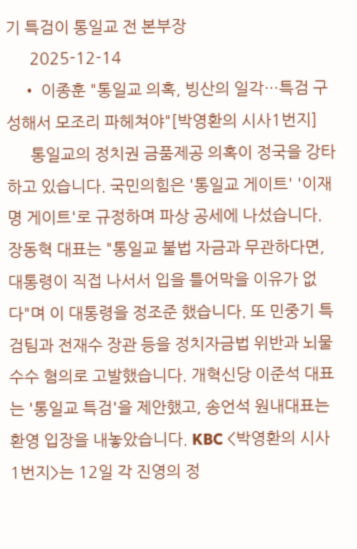기 특검이 통일교 전 본부장
      2025-12-14
    • 이종훈 "통일교 의혹, 빙산의 일각…특검 구성해서 모조리 파헤쳐야"[박영환의 시사1번지]
      통일교의 정치권 금품제공 의혹이 정국을 강타하고 있습니다. 국민의힘은 '통일교 게이트' '이재명 게이트'로 규정하며 파상 공세에 나섰습니다. 장동혁 대표는 "통일교 불법 자금과 무관하다면, 대통령이 직접 나서서 입을 틀어막을 이유가 없다"며 이 대통령을 정조준 했습니다. 또 민중기 특검팀과 전재수 장관 등을 정치자금법 위반과 뇌물수수 혐의로 고발했습니다. 개혁신당 이준석 대표는 '통일교 특검'을 제안했고, 송언석 원내대표는 환영 입장을 내놓았습니다. KBC <박영환의 시사1번지>는 12일 각 진영의 정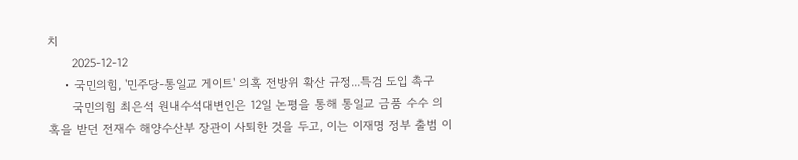치
      2025-12-12
    • 국민의힘, '민주당-통일교 게이트' 의혹 전방위 확산 규정...특검 도입 촉구
      국민의힘 최은석 원내수석대변인은 12일 논평을 통해 통일교 금품 수수 의혹을 받던 전재수 해양수산부 장관이 사퇴한 것을 두고, 이는 이재명 정부 출범 이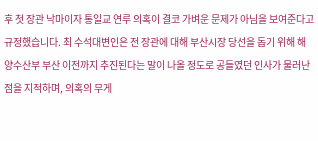후 첫 장관 낙마이자 통일교 연루 의혹이 결코 가벼운 문제가 아님을 보여준다고 규정했습니다. 최 수석대변인은 전 장관에 대해 부산시장 당선을 돕기 위해 해양수산부 부산 이전까지 추진된다는 말이 나올 정도로 공들였던 인사가 물러난 점을 지적하며, 의혹의 무게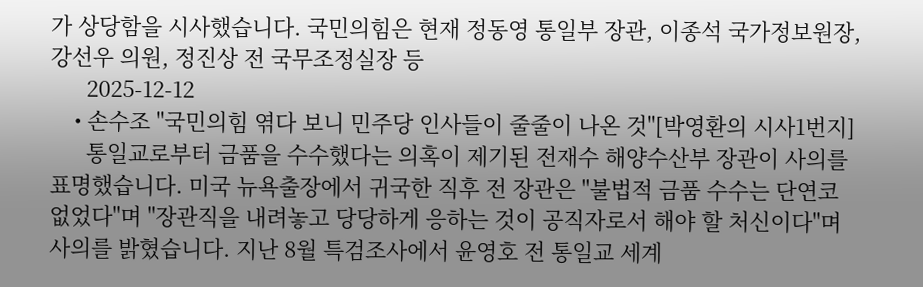가 상당함을 시사했습니다. 국민의힘은 현재 정동영 통일부 장관, 이종석 국가정보원장, 강선우 의원, 정진상 전 국무조정실장 등
      2025-12-12
    • 손수조 "국민의힘 엮다 보니 민주당 인사들이 줄줄이 나온 것"[박영환의 시사1번지]
      통일교로부터 금품을 수수했다는 의혹이 제기된 전재수 해양수산부 장관이 사의를 표명했습니다. 미국 뉴욕출장에서 귀국한 직후 전 장관은 "불법적 금품 수수는 단연코 없었다"며 "장관직을 내려놓고 당당하게 응하는 것이 공직자로서 해야 할 처신이다"며 사의를 밝혔습니다. 지난 8월 특검조사에서 윤영호 전 통일교 세계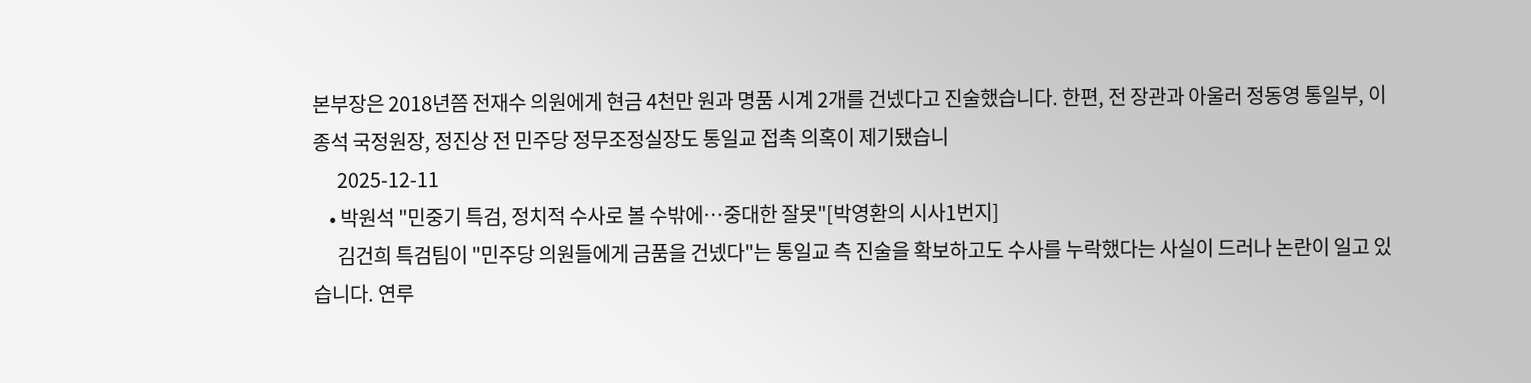본부장은 2018년쯤 전재수 의원에게 현금 4천만 원과 명품 시계 2개를 건넸다고 진술했습니다. 한편, 전 장관과 아울러 정동영 통일부, 이종석 국정원장, 정진상 전 민주당 정무조정실장도 통일교 접촉 의혹이 제기됐습니
      2025-12-11
    • 박원석 "민중기 특검, 정치적 수사로 볼 수밖에…중대한 잘못"[박영환의 시사1번지]
      김건희 특검팀이 "민주당 의원들에게 금품을 건넸다"는 통일교 측 진술을 확보하고도 수사를 누락했다는 사실이 드러나 논란이 일고 있습니다. 연루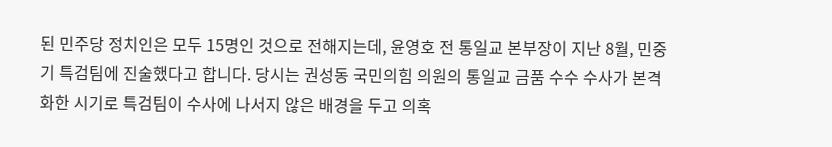된 민주당 정치인은 모두 15명인 것으로 전해지는데, 윤영호 전 통일교 본부장이 지난 8월, 민중기 특검팀에 진술했다고 합니다. 당시는 권성동 국민의힘 의원의 통일교 금품 수수 수사가 본격화한 시기로 특검팀이 수사에 나서지 않은 배경을 두고 의혹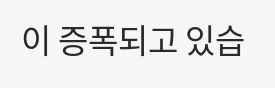이 증폭되고 있습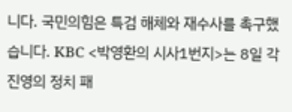니다. 국민의힘은 특검 해체와 재수사를 촉구했습니다. KBC <박영환의 시사1번지>는 8일 각 진영의 정치 패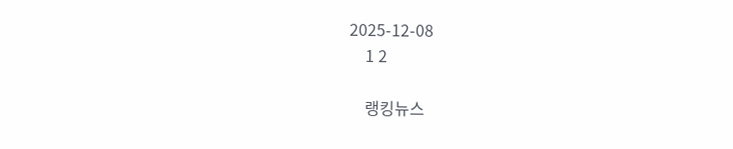2025-12-08
    1 2

    랭킹뉴스